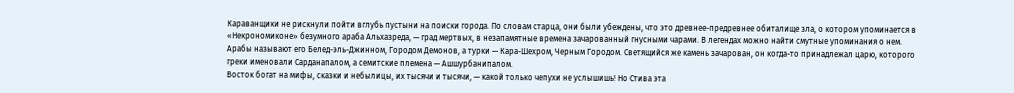Караванщики не рискнули пойти вглубь пустыни на поиски города. По словам старца, они были убеждены, что это древнее-предревнее обиталище зла, о котором упоминается в «Некрономиконе» безумного араба Альхазреда, — град мертвых, в незапамятные времена зачарованный гнусными чарами. В легендах можно найти смутные упоминания о нем. Арабы называют его Белед-эль-Джинном, Городом Демонов, а турки — Кара-Шехром, Черным Городом. Светящийся же камень зачарован, он когда-то принадлежал царю, которого греки именовали Сарданапалом, а семитские племена — Ашшурбанипалом.
Восток богат на мифы, сказки и небылицы, их тысячи и тысячи, — какой только чепухи не услышишь! Но Стива эта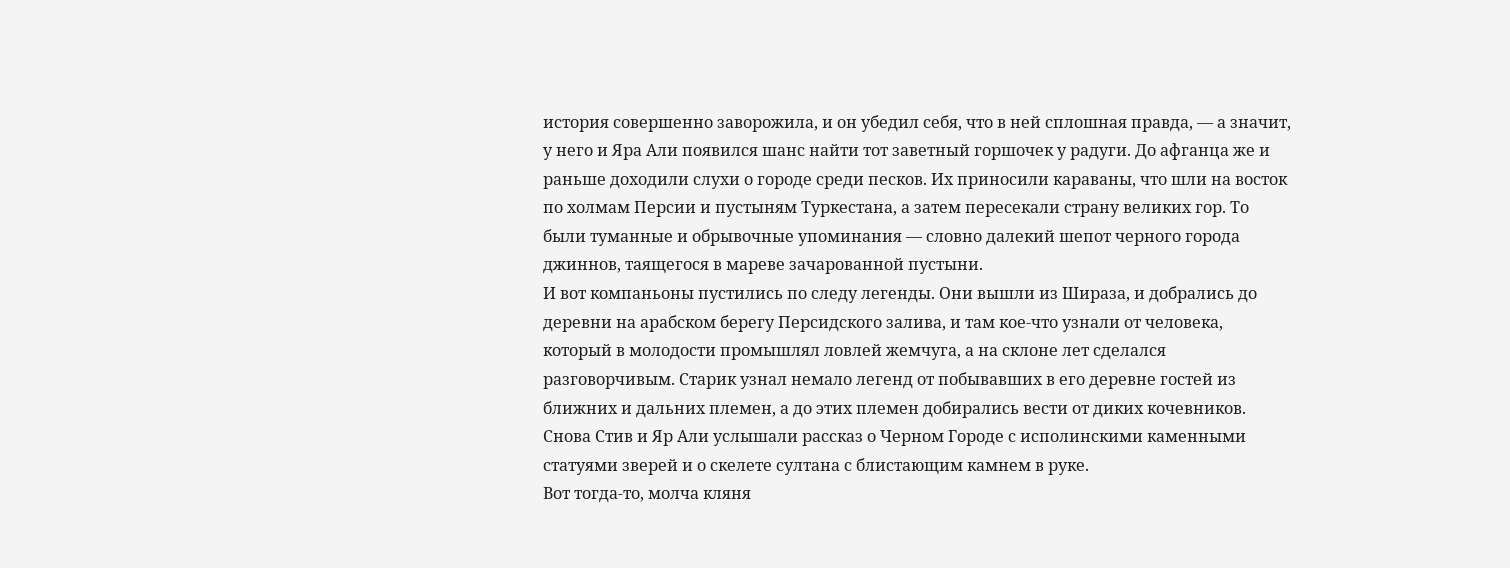история совершенно заворожила, и он убедил себя, что в ней сплошная правда, — а значит, у него и Яра Али появился шанс найти тот заветный горшочек у радуги. До афганца же и раньше доходили слухи о городе среди песков. Их приносили караваны, что шли на восток по холмам Персии и пустыням Туркестана, а затем пересекали страну великих гор. То были туманные и обрывочные упоминания — словно далекий шепот черного города джиннов, таящегося в мареве зачарованной пустыни.
И вот компаньоны пустились по следу легенды. Они вышли из Шираза, и добрались до деревни на арабском берегу Персидского залива, и там кое-что узнали от человека, который в молодости промышлял ловлей жемчуга, а на склоне лет сделался разговорчивым. Старик узнал немало легенд от побывавших в его деревне гостей из ближних и дальних племен, а до этих племен добирались вести от диких кочевников. Снова Стив и Яр Али услышали рассказ о Черном Городе с исполинскими каменными статуями зверей и о скелете султана с блистающим камнем в руке.
Вот тогда-то, молча кляня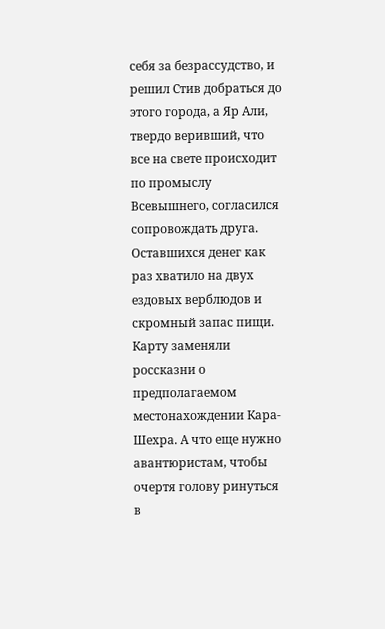себя за безрассудство, и решил Стив добраться до этого города, а Яр Али, твердо веривший, что все на свете происходит по промыслу Всевышнего, согласился сопровождать друга. Оставшихся денег как раз хватило на двух ездовых верблюдов и скромный запас пищи. Карту заменяли россказни о предполагаемом местонахождении Кара-Шехра. А что еще нужно авантюристам, чтобы очертя голову ринуться в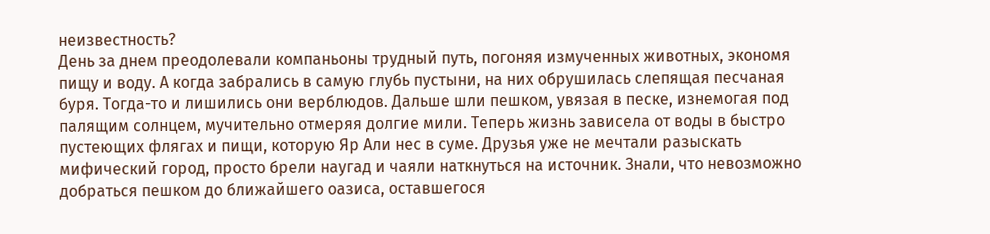неизвестность?
День за днем преодолевали компаньоны трудный путь, погоняя измученных животных, экономя пищу и воду. А когда забрались в самую глубь пустыни, на них обрушилась слепящая песчаная буря. Тогда-то и лишились они верблюдов. Дальше шли пешком, увязая в песке, изнемогая под палящим солнцем, мучительно отмеряя долгие мили. Теперь жизнь зависела от воды в быстро пустеющих флягах и пищи, которую Яр Али нес в суме. Друзья уже не мечтали разыскать мифический город, просто брели наугад и чаяли наткнуться на источник. Знали, что невозможно добраться пешком до ближайшего оазиса, оставшегося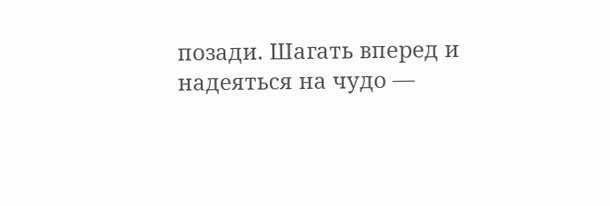позади. Шагать вперед и надеяться на чудо —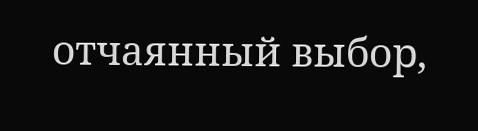отчаянный выбор,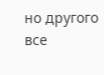но другого все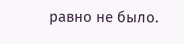равно не было.